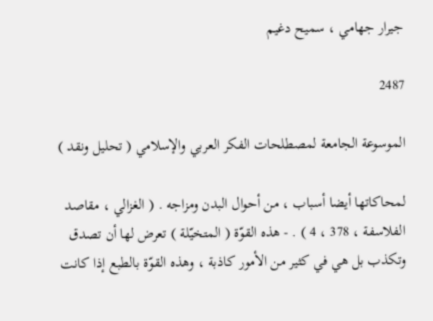جيرار جهامي ، سميح دغيم

2487

الموسوعة الجامعة لمصطلحات الفكر العربي والإسلامي ( تحليل ونقد )

لمحاكاتها أيضا أسباب ، من أحوال البدن ومزاجه . ( الغزالي ، مقاصد الفلاسفة ، 378 ، 4 ) . - هذه القوّة ( المتخيّلة ) تعرض لها أن تصدق وتكذب بل هي في كثير من الأمور كاذبة ، وهذه القوّة بالطبع إذا كانت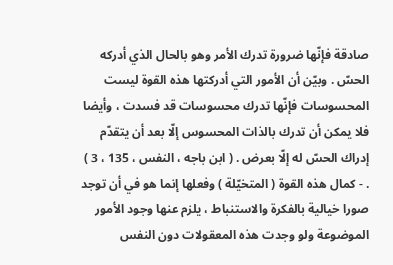صادقة فإنّها ضرورة تدرك الأمر وهو بالحال الذي أدركه الحسّ . وبيّن أن الأمور التي أدركتها هذه القوة ليست المحسوسات فإنّها تدرك محسوسات قد فسدت ، وأيضا فلا يمكن أن تدرك بالذات المحسوس إلّا بعد أن يتقدّم إدراك الحسّ له إلّا بعرض . ( ابن باجه ، النفس ، 135 ، 3 ) . - كمال هذه القوة ( المتخيّلة ) وفعلها إنما هو في أن توجد صورا خيالية بالفكرة والاستنباط ، يلزم عنها وجود الأمور الموضوعة ولو وجدت هذه المعقولات دون النفس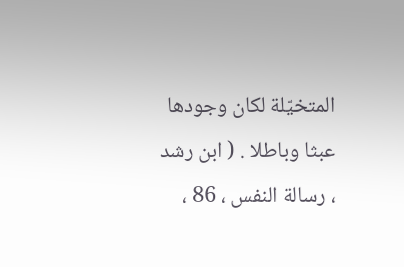المتخيّلة لكان وجودها عبثا وباطلا . ( ابن رشد ، رسالة النفس ، 86 ،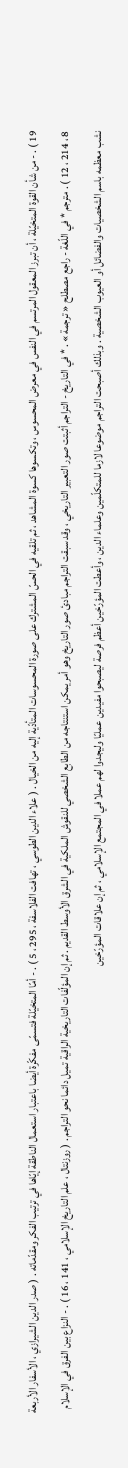19 ) . - من شأن القوة المتخيّلة ، أن تبرز المعقول المرتسم في النفس في معرض المحسوس ، وتكسوها كسوة المشاهد ، ثم تلقيه في الحسّ المشترك على صورة المحسوسات المتأدّية إليه من الخيال . ( علاء الدين الطوسي ، تهافت الفلاسفة ، 295 ، 5 ) . - أمّا المتخيّلة فتسمّى مفكّرة أيضا باعتبار استعمال الناطقة إيّاها في ترتيب الفكر ومقدّماته . ( صدر الدين الشيرازي ، الأسفار الأربعة 8 ، 214 ، 12 ) . مترجم * في اللّغة - راجع مصطلح « ترجمة » . * في التاريخ - التراجم أثبتت صور التعبير التاريخي ، وقد سبقت التراجم مبادئ صور التاريخ وهو أمر يمكن استنتاجه من الطابع الشخصي للنقوش الملكية في الشرق الأوسط القديم . ثم إن المؤلّفات التاريخية الراقية تميل دائما نحو التراجم . ( روزنتال ، علم التاريخ الإسلامي ، 141 ، 16 ) . - النزاع بين الفرق في الإسلام نشب معظمه باسم الشخصيات والفضائل أو العيوب الشخصية . وبذلك أصبحت التراجم موضوعا لازما للمتكلّمين وعلماء الدين ، وأعطت المؤرّخين أعظم فرصة ليصبحوا مفيدين عمليّا وليجدوا لهم عملا في المجتمع الإسلامي ، ثم إن علاقات المؤرّخين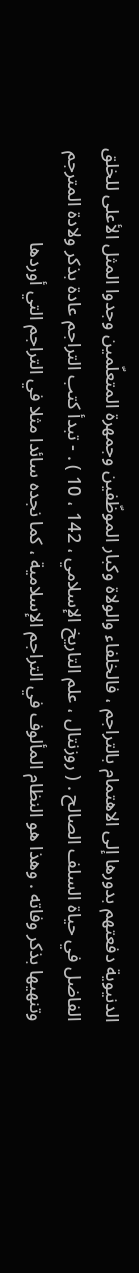الدنيوية دفعتهم بدورها إلى الاهتمام بالتراجم ، فالخلفاء والولاة وكبار الموظّفين وجمهرة المتعلّمين وجدوا المثل الأعلى للخلق الفاضل في حياة السلف الصالح . ( روزنتال ، علم التاريخ الإسلامي ، 142 ، 10 ) . - تبدأ كتب التراجم عادة بذكر ولادة المترجم وتنهيها بذكر وفاته . وهذا هو النظام المألوف في التراجم الإسلامية ، كما نجده سائدا مثلا في التراجم التي أوردها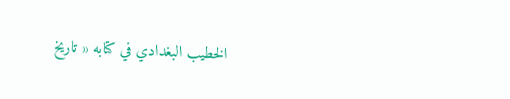الخطيب البغدادي في كتابه « تاريخ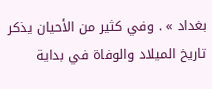بغداد » . وفي كثير من الأحيان يذكر تاريخ الميلاد والوفاة في بداية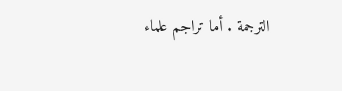الترجمة . أما تراجم علماء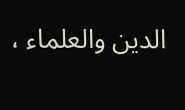الدين والعلماء ،